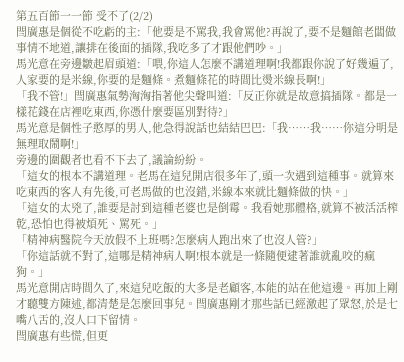第五百節一一節 受不了(2/2)
閆廣惠是個從不吃虧的主:「他要是不罵我,我會罵他?再說了,要不是麵館老闆做事情不地道,讓排在後面的插隊,我吃多了才跟他們吵。」
馬光意在旁邊皺起眉頭道:「喂,你這人怎麼不講道理啊!我都跟你說了好幾遍了,人家要的是米線,你要的是麵條。煮麵條花的時間比燙米線長啊!」
「我不管!」閆廣惠氣勢洶洶指著他尖聲叫道:「反正你就是故意搞插隊。都是一樣花錢在店裡吃東西,你憑什麼要區別對待?」
馬光意是個性子憨厚的男人,他急得說話也結結巴巴:「我……我……你這分明是無理取鬧啊!」
旁邊的圍觀者也看不下去了,議論紛紛。
「這女的根本不講道理。老馬在這兒開店很多年了,頭一次遇到這種事。就算來吃東西的客人有先後,可老馬做的也沒錯,米線本來就比麵條做的快。」
「這女的太兇了,誰要是討到這種老婆也是倒霉。我看她那體格,就算不被活活榨乾,恐怕也得被煩死、罵死。」
「精神病醫院今天放假不上班嗎?怎麼病人跑出來了也沒人管?」
「你這話就不對了,這哪是精神病人啊!根本就是一條隨便逮著誰就亂咬的瘋狗。」
馬光意開店時間久了,來這兒吃飯的大多是老顧客,本能的站在他這邊。再加上剛才聽雙方陳述,都清楚是怎麼回事兒。閆廣惠剛才那些話已經激起了眾怒,於是七嘴八舌的,沒人口下留情。
閆廣惠有些慌,但更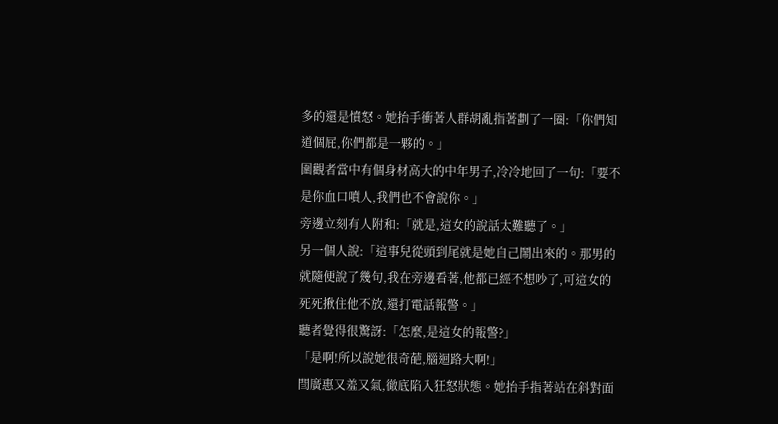多的還是憤怒。她抬手衝著人群胡亂指著劃了一圈:「你們知道個屁,你們都是一夥的。」
圍觀者當中有個身材高大的中年男子,冷冷地回了一句:「要不是你血口噴人,我們也不會說你。」
旁邊立刻有人附和:「就是,這女的說話太難聽了。」
另一個人說:「這事兒從頭到尾就是她自己鬧出來的。那男的就隨便說了幾句,我在旁邊看著,他都已經不想吵了,可這女的死死揪住他不放,還打電話報警。」
聽者覺得很驚訝:「怎麼,是這女的報警?」
「是啊!所以說她很奇葩,腦迴路大啊!」
閆廣惠又羞又氣,徹底陷入狂怒狀態。她抬手指著站在斜對面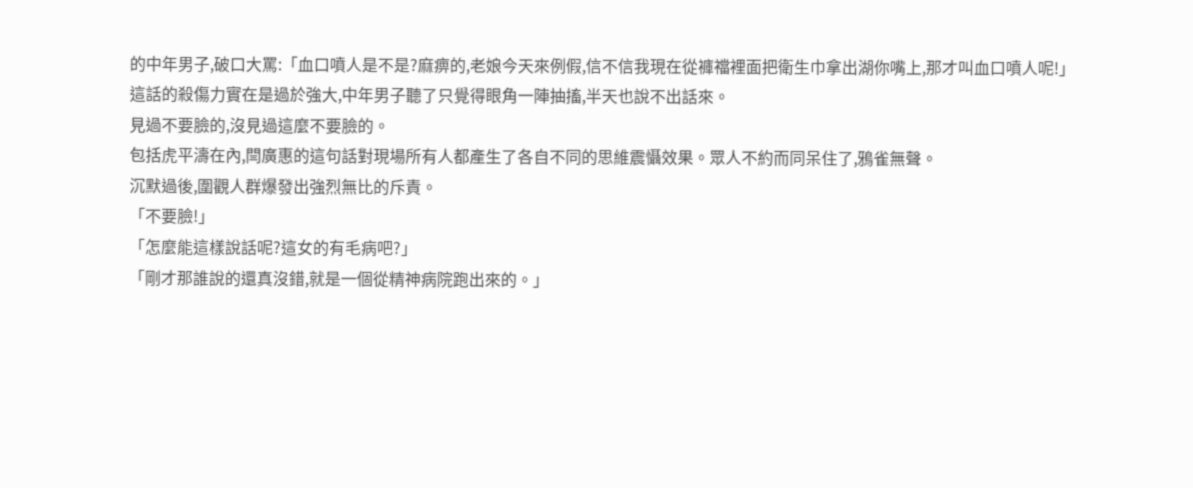的中年男子,破口大罵:「血口噴人是不是?麻痹的,老娘今天來例假,信不信我現在從褲襠裡面把衛生巾拿出湖你嘴上,那才叫血口噴人呢!」
這話的殺傷力實在是過於強大,中年男子聽了只覺得眼角一陣抽搐,半天也說不出話來。
見過不要臉的,沒見過這麼不要臉的。
包括虎平濤在內,閆廣惠的這句話對現場所有人都產生了各自不同的思維震懾效果。眾人不約而同呆住了,鴉雀無聲。
沉默過後,圍觀人群爆發出強烈無比的斥責。
「不要臉!」
「怎麼能這樣說話呢?這女的有毛病吧?」
「剛才那誰說的還真沒錯,就是一個從精神病院跑出來的。」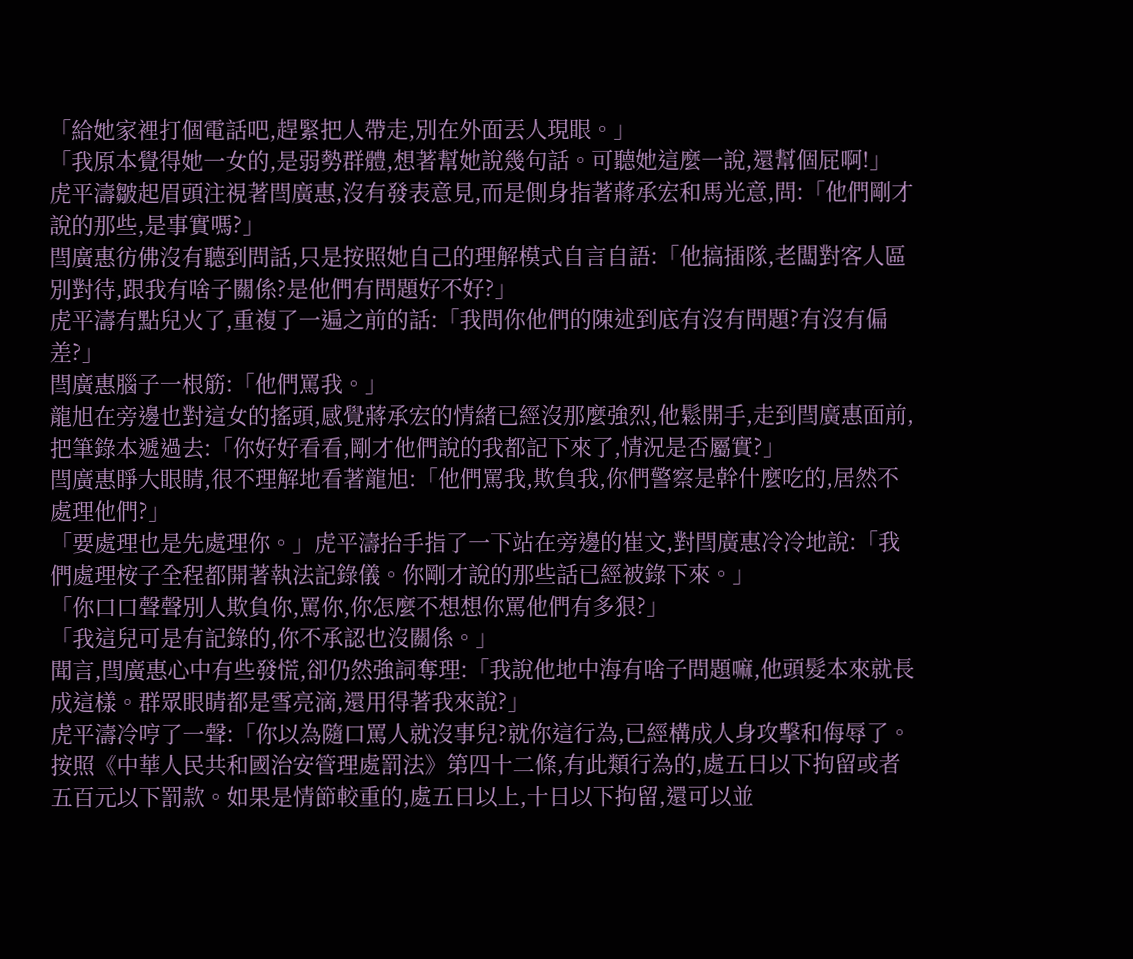「給她家裡打個電話吧,趕緊把人帶走,別在外面丟人現眼。」
「我原本覺得她一女的,是弱勢群體,想著幫她說幾句話。可聽她這麼一說,還幫個屁啊!」
虎平濤皺起眉頭注視著閆廣惠,沒有發表意見,而是側身指著蔣承宏和馬光意,問:「他們剛才說的那些,是事實嗎?」
閆廣惠彷佛沒有聽到問話,只是按照她自己的理解模式自言自語:「他搞插隊,老闆對客人區別對待,跟我有啥子關係?是他們有問題好不好?」
虎平濤有點兒火了,重複了一遍之前的話:「我問你他們的陳述到底有沒有問題?有沒有偏差?」
閆廣惠腦子一根筋:「他們罵我。」
龍旭在旁邊也對這女的搖頭,感覺蔣承宏的情緒已經沒那麼強烈,他鬆開手,走到閆廣惠面前,把筆錄本遞過去:「你好好看看,剛才他們說的我都記下來了,情況是否屬實?」
閆廣惠睜大眼睛,很不理解地看著龍旭:「他們罵我,欺負我,你們警察是幹什麼吃的,居然不處理他們?」
「要處理也是先處理你。」虎平濤抬手指了一下站在旁邊的崔文,對閆廣惠冷冷地說:「我們處理桉子全程都開著執法記錄儀。你剛才說的那些話已經被錄下來。」
「你口口聲聲別人欺負你,罵你,你怎麼不想想你罵他們有多狠?」
「我這兒可是有記錄的,你不承認也沒關係。」
聞言,閆廣惠心中有些發慌,卻仍然強詞奪理:「我說他地中海有啥子問題嘛,他頭髮本來就長成這樣。群眾眼睛都是雪亮滴,還用得著我來說?」
虎平濤冷哼了一聲:「你以為隨口罵人就沒事兒?就你這行為,已經構成人身攻擊和侮辱了。按照《中華人民共和國治安管理處罰法》第四十二條,有此類行為的,處五日以下拘留或者五百元以下罰款。如果是情節較重的,處五日以上,十日以下拘留,還可以並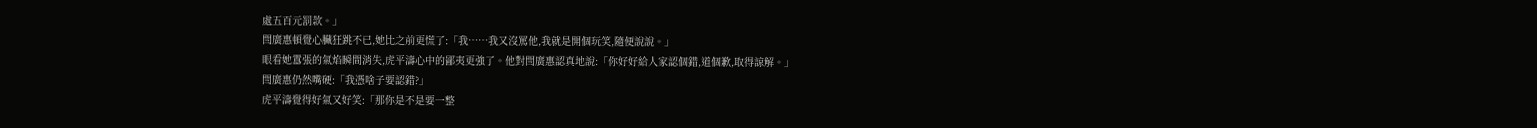處五百元罰款。」
閆廣惠頓覺心臟狂跳不已,她比之前更慌了:「我……我又沒罵他,我就是開個玩笑,隨便說說。」
眼看她囂張的氣焰瞬間消失,虎平濤心中的鄙夷更強了。他對閆廣惠認真地說:「你好好給人家認個錯,道個歉,取得諒解。」
閆廣惠仍然嘴硬:「我憑啥子要認錯?」
虎平濤覺得好氣又好笑:「那你是不是要一整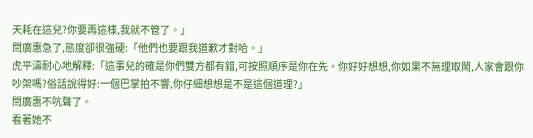天耗在這兒?你要再這樣,我就不管了。」
閆廣惠急了,態度卻很強硬:「他們也要跟我道歉才對哈。」
虎平濤耐心地解釋:「這事兒的確是你們雙方都有錯,可按照順序是你在先。你好好想想,你如果不無理取鬧,人家會跟你吵架嗎?俗話說得好:一個巴掌拍不響,你仔細想想是不是這個道理?」
閆廣惠不吭聲了。
看著她不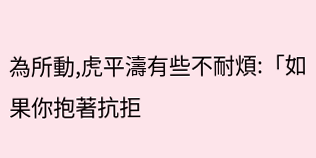為所動,虎平濤有些不耐煩:「如果你抱著抗拒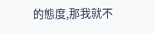的態度,那我就不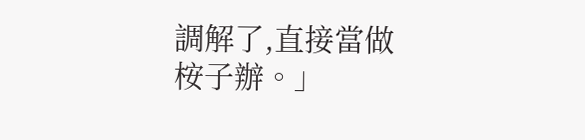調解了,直接當做桉子辦。」